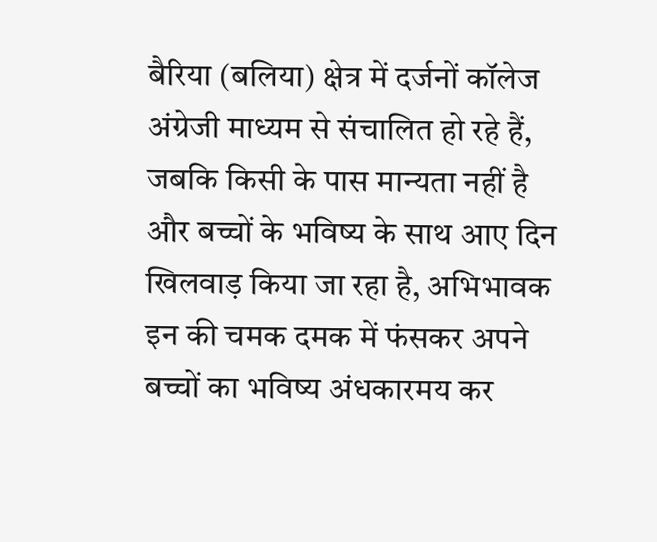बैरिया (बलिया) क्षेत्र में दर्जनों कॉलेज अंग्रेजी माध्यम से संचालित हो रहे हैं, जबकि किसी के पास मान्यता नहीं है और बच्चों के भविष्य के साथ आए दिन खिलवाड़ किया जा रहा है, अभिभावक इन की चमक दमक में फंसकर अपने बच्चों का भविष्य अंधकारमय कर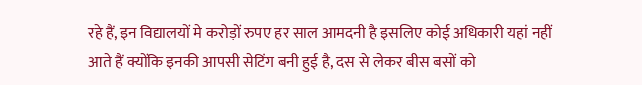रहे हैं, इन विद्यालयों मे करोड़ों रुपए हर साल आमदनी है इसलिए कोई अधिकारी यहां नहीं आते हैं क्योंकि इनकी आपसी सेटिंग बनी हुई है, दस से लेकर बीस बसों को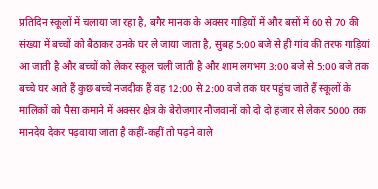प्रतिदिन स्कूलों में चलाया जा रहा है, बगैर मानक के अक्सर गाड़ियों में और बसों में 60 से 70 की संख्या में बच्चों को बैठाकर उनके घर ले जाया जाता है, सुबह 5:00 बजे से ही गांव की तरफ गाड़ियां आ जाती है और बच्चों को लेकर स्कूल चली जाती है और शाम लगभग 3:00 बजे से 5:00 बजे तक बच्चे घर आते हैं कुछ बच्चे नजदीक हैं वह 12:00 से 2:00 वजे तक घर पहुंच जाते हैं स्कूलों के मालिकों को पैसा कमाने में अक्सर क्षेत्र के बेरोजगार नौजवानों को दो दो हजार से लेकर 5000 तक मानदेय देकर पढ़वाया जाता है कहीं-कहीं तो पढ़ने वाले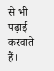से भी पढ़ाई करवाते हैं।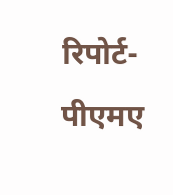रिपोर्ट- पीएमए